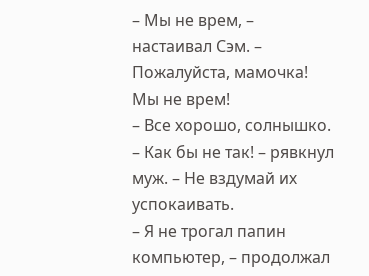– Мы не врем, – настаивал Сэм. – Пожалуйста, мамочка! Мы не врем!
– Все хорошо, солнышко.
– Как бы не так! – рявкнул муж. – Не вздумай их успокаивать.
– Я не трогал папин компьютер, – продолжал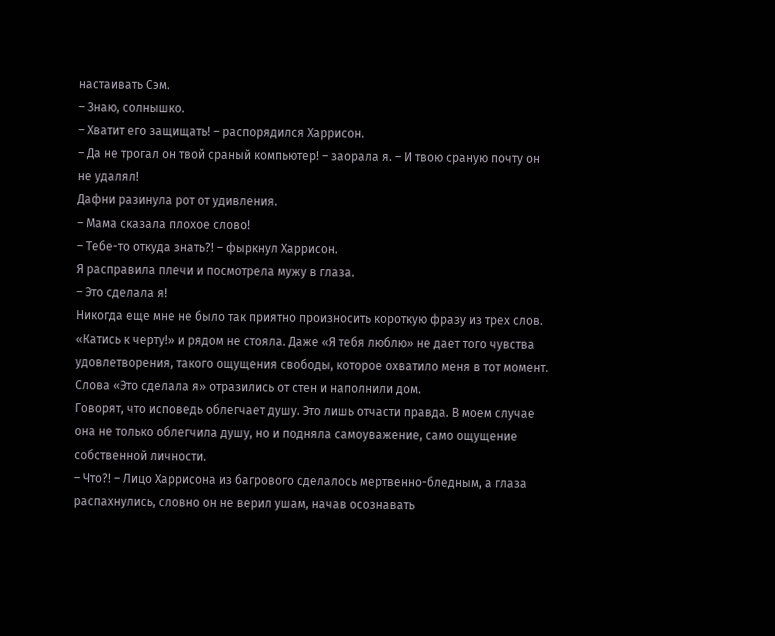настаивать Сэм.
– Знаю, солнышко.
– Хватит его защищать! – распорядился Харрисон.
– Да не трогал он твой сраный компьютер! – заорала я. – И твою сраную почту он не удалял!
Дафни разинула рот от удивления.
– Мама сказала плохое слово!
– Тебе-то откуда знать?! – фыркнул Харрисон.
Я расправила плечи и посмотрела мужу в глаза.
– Это сделала я!
Никогда еще мне не было так приятно произносить короткую фразу из трех слов. «Катись к черту!» и рядом не стояла. Даже «Я тебя люблю» не дает того чувства удовлетворения, такого ощущения свободы, которое охватило меня в тот момент. Слова «Это сделала я» отразились от стен и наполнили дом.
Говорят, что исповедь облегчает душу. Это лишь отчасти правда. В моем случае она не только облегчила душу, но и подняла самоуважение, само ощущение собственной личности.
– Что?! – Лицо Харрисона из багрового сделалось мертвенно-бледным, а глаза распахнулись, словно он не верил ушам, начав осознавать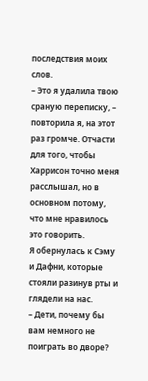последствия моих слов.
– Это я удалила твою сраную переписку, – повторила я, на этот раз громче. Отчасти для того, чтобы Харрисон точно меня расслышал, но в основном потому, что мне нравилось это говорить.
Я обернулась к Сэму и Дафни, которые стояли разинув рты и глядели на нас.
– Дети, почему бы вам немного не поиграть во дворе?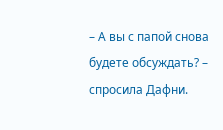– А вы с папой снова будете обсуждать? – спросила Дафни.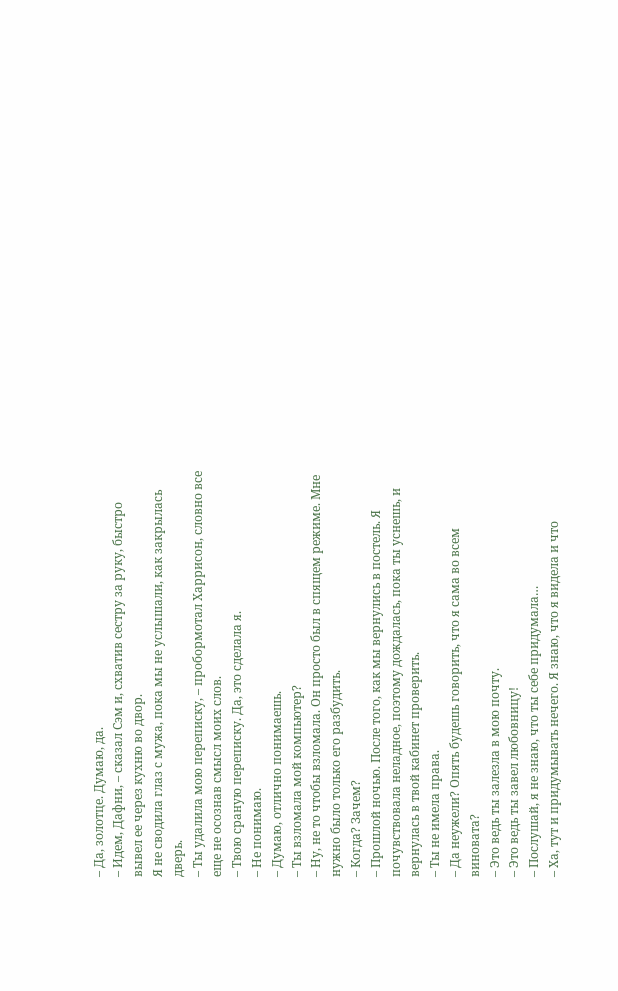– Да, золотце. Думаю, да.
– Идем, Дафни, – сказал Сэм и, схватив сестру за руку, быстро вывел ее через кухню во двор.
Я не сводила глаз с мужа, пока мы не услышали, как закрылась дверь.
– Ты удалила мою переписку, – пробормотал Харрисон, словно все еще не осознав смысл моих слов.
– Твою сраную переписку. Да, это сделала я.
– Не понимаю.
– Думаю, отлично понимаешь.
– Ты взломала мой компьютер?
– Ну, не то чтобы взломала. Он просто был в спящем режиме. Мне нужно было только его разбудить.
– Когда? Зачем?
– Прошлой ночью. После того, как мы вернулись в постель. Я почувствовала неладное, поэтому дождалась, пока ты уснешь, и вернулась в твой кабинет проверить.
– Ты не имела права.
– Да неужели? Опять будешь говорить, что я сама во всем виновата?
– Это ведь ты залезла в мою почту.
– Это ведь ты завел любовницу!
– Послушай, я не знаю, что ты себе придумала…
– Ха, тут и придумывать нечего. Я знаю, что я видела и что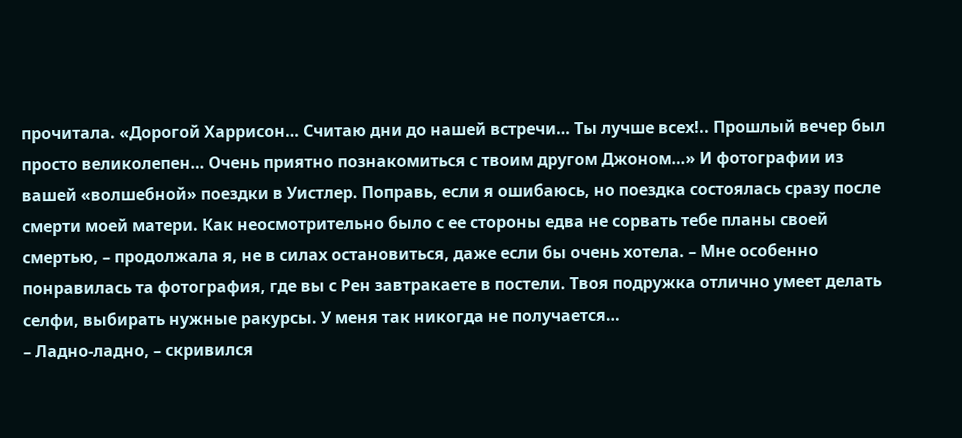прочитала. «Дорогой Харрисон… Считаю дни до нашей встречи… Ты лучше всех!.. Прошлый вечер был просто великолепен… Очень приятно познакомиться с твоим другом Джоном…» И фотографии из вашей «волшебной» поездки в Уистлер. Поправь, если я ошибаюсь, но поездка состоялась сразу после смерти моей матери. Как неосмотрительно было с ее стороны едва не сорвать тебе планы своей смертью, – продолжала я, не в силах остановиться, даже если бы очень хотела. – Мне особенно понравилась та фотография, где вы с Рен завтракаете в постели. Твоя подружка отлично умеет делать селфи, выбирать нужные ракурсы. У меня так никогда не получается…
– Ладно-ладно, – скривился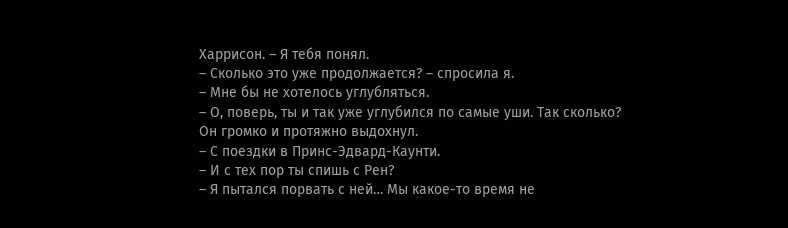Харрисон. – Я тебя понял.
– Сколько это уже продолжается? – спросила я.
– Мне бы не хотелось углубляться.
– О, поверь, ты и так уже углубился по самые уши. Так сколько?
Он громко и протяжно выдохнул.
– С поездки в Принс-Эдвард-Каунти.
– И с тех пор ты спишь с Рен?
– Я пытался порвать с ней… Мы какое-то время не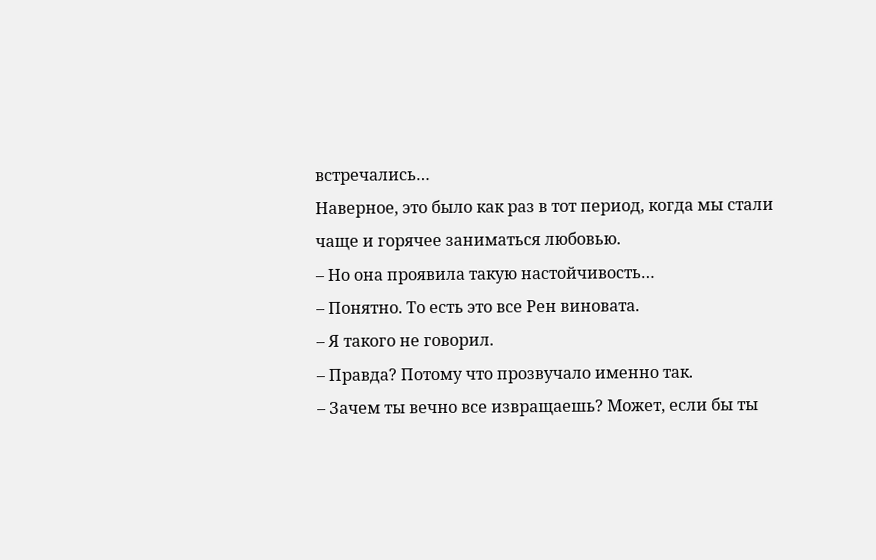встречались…
Наверное, это было как раз в тот период, когда мы стали чаще и горячее заниматься любовью.
– Но она проявила такую настойчивость…
– Понятно. То есть это все Рен виновата.
– Я такого не говорил.
– Правда? Потому что прозвучало именно так.
– Зачем ты вечно все извращаешь? Может, если бы ты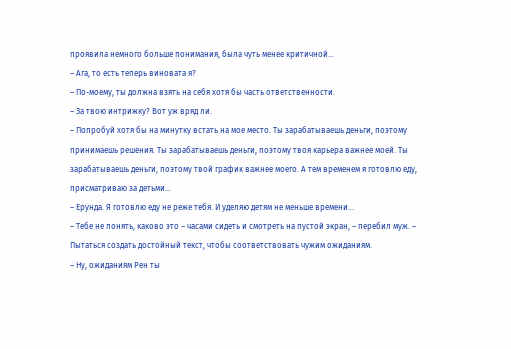проявила немного больше понимания, была чуть менее критичной…
– Ага, то есть теперь виновата я?
– По-моему, ты должна взять на себя хотя бы часть ответственности.
– За твою интрижку? Вот уж вряд ли.
– Попробуй хотя бы на минутку встать на мое место. Ты зарабатываешь деньги, поэтому принимаешь решения. Ты зарабатываешь деньги, поэтому твоя карьера важнее моей. Ты зарабатываешь деньги, поэтому твой график важнее моего. А тем временем я готовлю еду, присматриваю за детьми…
– Ерунда. Я готовлю еду не реже тебя. И уделяю детям не меньше времени…
– Тебе не понять, каково это – часами сидеть и смотреть на пустой экран, – перебил муж. – Пытаться создать достойный текст, чтобы соответствовать чужим ожиданиям.
– Ну, ожиданиям Рен ты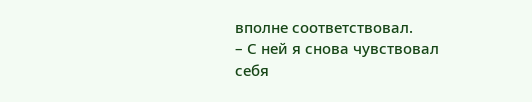вполне соответствовал.
– С ней я снова чувствовал себя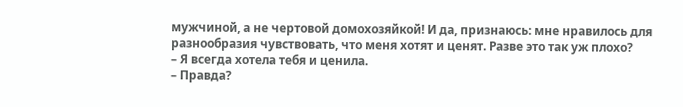мужчиной, а не чертовой домохозяйкой! И да, признаюсь: мне нравилось для разнообразия чувствовать, что меня хотят и ценят. Разве это так уж плохо?
– Я всегда хотела тебя и ценила.
– Правда?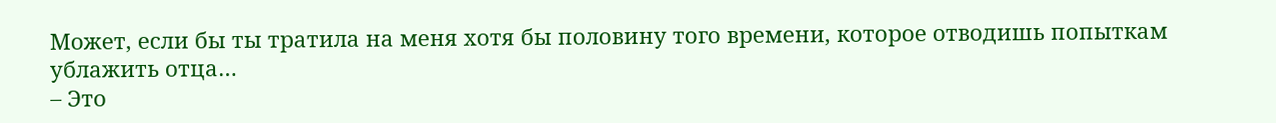Может, если бы ты тратила на меня хотя бы половину того времени, которое отводишь попыткам ублажить отца…
– Это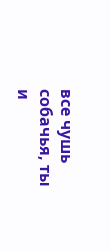все чушь собачья, ты и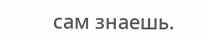сам знаешь.